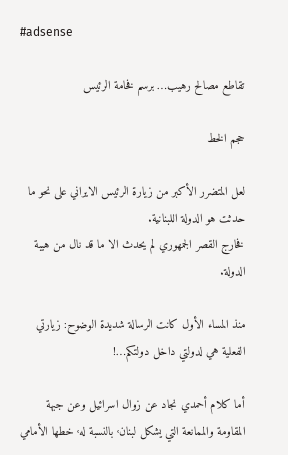#adsense

تقاطع مصالح رهيب… برسم فخامة الرئيس

حجم الخط

لعل المتضرر الأكبر من زيارة الرئيس الايراني على نحو ما حدثت هو الدولة اللبنانية.
فخارج القصر الجمهوري لم يحدث الا ما قد نال من هيبة الدولة.

منذ المساء الأول كانت الرسالة شديدة الوضوح: زيارتي الفعلية هي لدولتي داخل دولتكم…!

أما كلام أحمدي نجاد عن زوال اسرائيل وعن جبهة المقاومة والممانعة التي يشكل لبنان˓ بالنسبة له˓ خطها الأمامي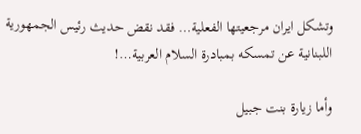وتشكل ايران مرجعيتها الفعلية… فقد نقض حديث رئيس الجمهورية اللبنانية عن تمسكه بمبادرة السلام العربية…!

وأما زيارة بنت جبيل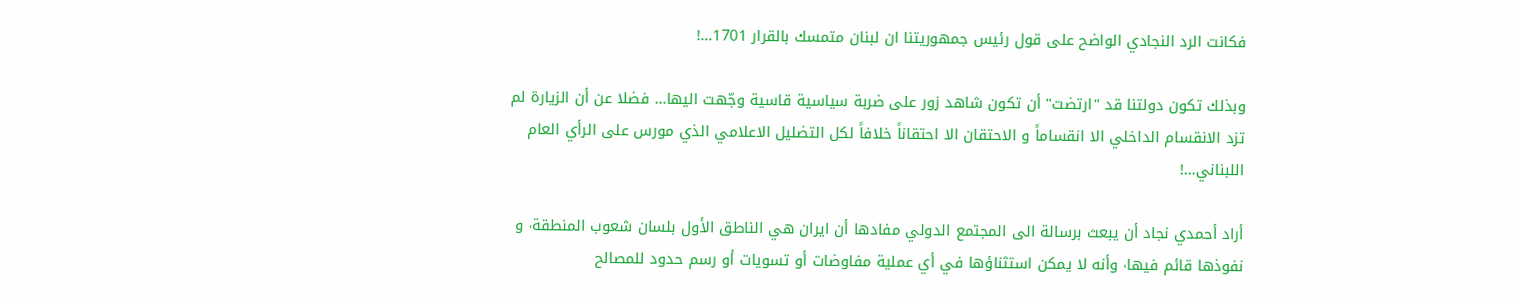فكانت الرد النجادي الواضح على قول رئيس جمهوريتنا ان لبنان متمسك بالقرار 1701…!

وبذلك تكون دولتنا قد "ارتضت" أن تكون شاهد زور على ضربة سياسية قاسية وجّهت اليها… فضلا عن أن الزيارة لم تزد الانقسام الداخلي الا انقساماً و الاحتقان الا احتقاناً خلافاً لكل التضليل الاعلامي الذي مورس على الرأي العام اللبناني…!

أراد أحمدي نجاد أن يبعث برسالة الى المجتمع الدولي مفادها أن ايران هي الناطق الأول بلسان شعوب المنطقة˓ و نفوذها قائم فيها˓ وأنه لا يمكن استثناؤها في أي عملية مفاوضات أو تسويات أو رسم حدود للمصالح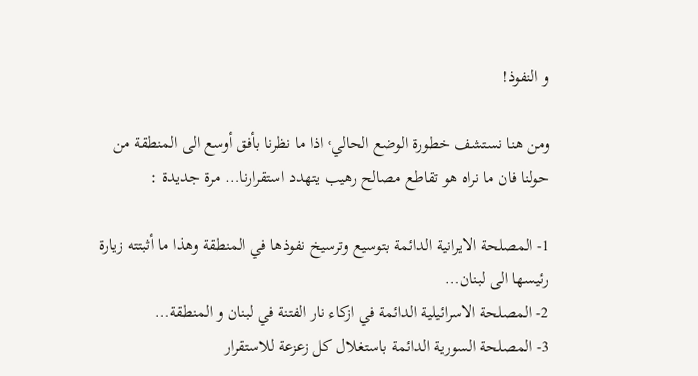و النفوذ!

ومن هنا نستشف خطورة الوضع الحالي˓ اذا ما نظرنا بأفق أوسع الى المنطقة من حولنا فان ما نراه هو تقاطع مصالح رهيب يتهدد استقرارنا… مرة جديدة :

1- المصلحة الايرانية الدائمة بتوسيع وترسيخ نفوذها في المنطقة وهذا ما أثبتته زيارة رئيسها الى لبنان…
2- المصلحة الاسرائيلية الدائمة في ازكاء نار الفتنة في لبنان و المنطقة…
3- المصلحة السورية الدائمة باستغلال كل زعزعة للاستقرار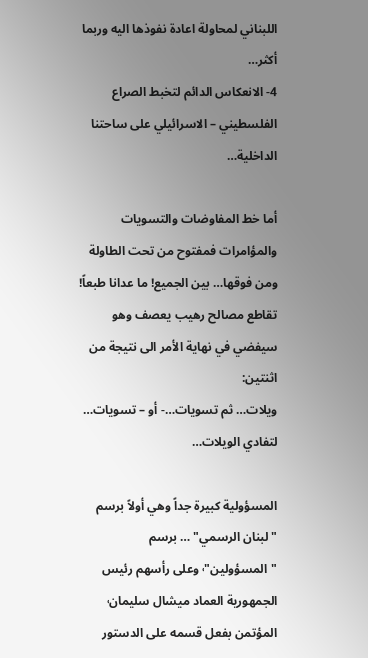اللبناني لمحاولة اعادة نفوذها اليه وربما أكثر…
4- الانعكاس الدائم لتخبط الصراع الفلسطيني – الاسرائيلي على ساحتنا الداخلية…

أما خط المفاوضات والتسويات والمؤامرات فمفتوح من تحت الطاولة ومن فوقها… بين الجميع! ما عدانا طبعاً!
تقاطع مصالح رهيب يعصف وهو سيفضي في نهاية الأمر الى نتيجة من اثنتين:
ويلات… ثم تسويات…- أو – تسويات… لتفادي الويلات…

المسؤولية كبيرة جداً وهي أولاً برسم "لبنان الرسمي" … برسم "المسؤولين"˓ وعلى رأسهم رئيس الجمهورية العماد ميشال سليمان˓ المؤتمن بفعل قسمه على الدستور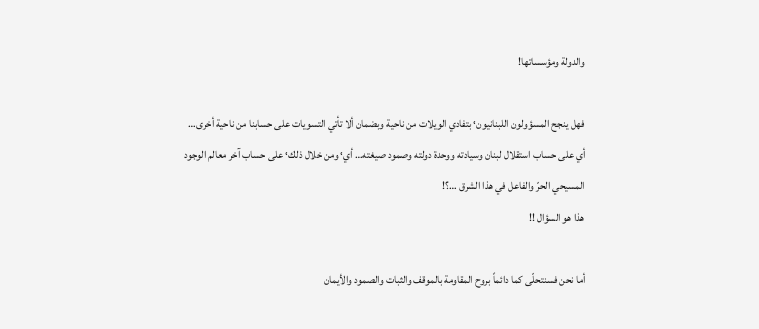والدولة ومؤسساتها!

فهل ينجح المسؤولون اللبنانيون˓ بتفادي الويلات من ناحية وبضمان ألا تأتي التسويات على حسابنا من ناحية أخرى… أي على حساب استقلال لبنان وسيادته ووحدة دولته وصمود صيغته… أي˓ ومن خلال ذلك˓ على حساب آخر معالم الوجود المسيحي الحرّ والفاعل في هذا الشرق …؟!
هذا هو السؤال !!

أما نحن فسنتحلّى كما دائماً بروح المقاومة بالموقف والثبات والصمود والأيمان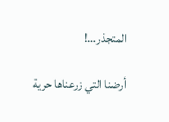المتجذر…!

أرضنا التي زرعناها حرية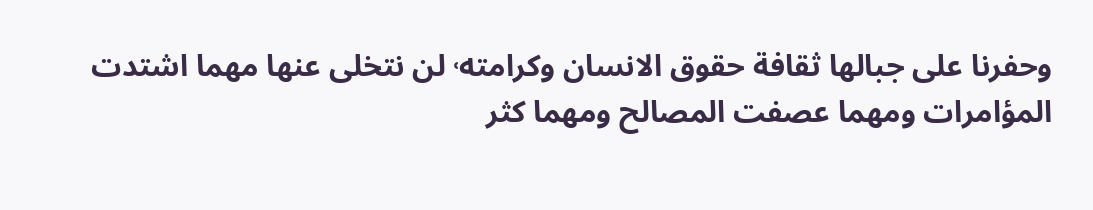وحفرنا على جبالها ثقافة حقوق الانسان وكرامته˓ لن نتخلى عنها مهما اشتدت المؤامرات ومهما عصفت المصالح ومهما كثر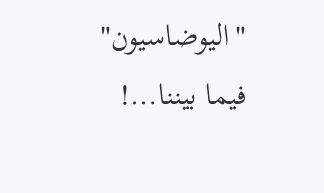"اليوضاسيون" فيما بيننا…!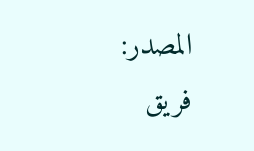المصدر:
فريق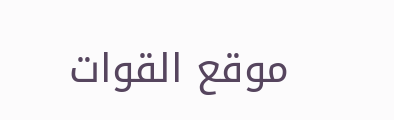موقع القوات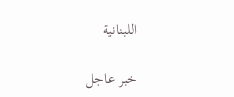اللبنانية

خبر عاجل